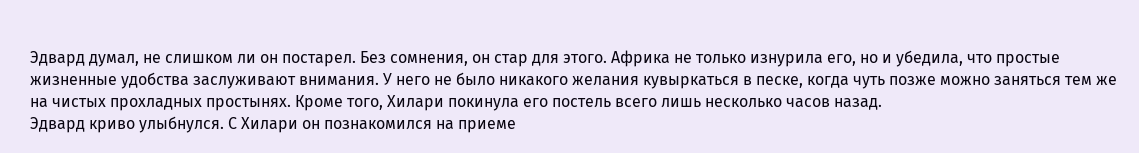Эдвард думал, не слишком ли он постарел. Без сомнения, он стар для этого. Африка не только изнурила его, но и убедила, что простые жизненные удобства заслуживают внимания. У него не было никакого желания кувыркаться в песке, когда чуть позже можно заняться тем же на чистых прохладных простынях. Кроме того, Хилари покинула его постель всего лишь несколько часов назад.
Эдвард криво улыбнулся. С Хилари он познакомился на приеме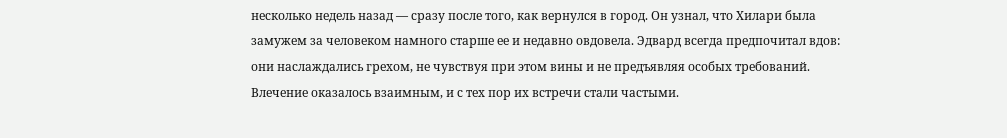несколько недель назад — сразу после того, как вернулся в город. Он узнал, что Хилари была замужем за человеком намного старше ее и недавно овдовела. Эдвард всегда предпочитал вдов: они наслаждались грехом, не чувствуя при этом вины и не предъявляя особых требований. Влечение оказалось взаимным, и с тех пор их встречи стали частыми.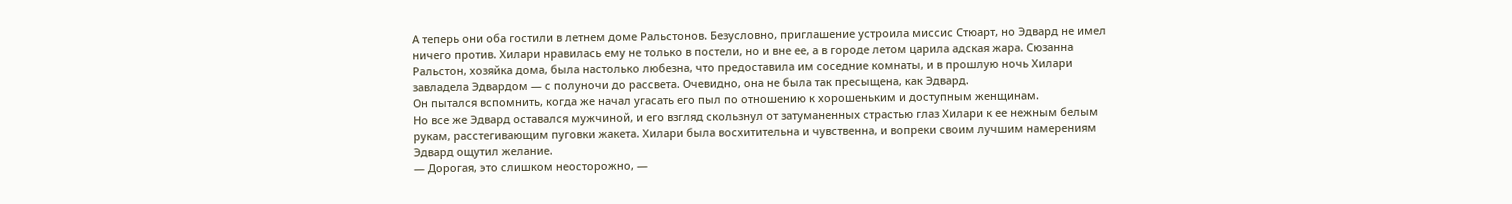А теперь они оба гостили в летнем доме Ральстонов. Безусловно, приглашение устроила миссис Стюарт, но Эдвард не имел ничего против. Хилари нравилась ему не только в постели, но и вне ее, а в городе летом царила адская жара. Сюзанна Ральстон, хозяйка дома, была настолько любезна, что предоставила им соседние комнаты, и в прошлую ночь Хилари завладела Эдвардом — с полуночи до рассвета. Очевидно, она не была так пресыщена, как Эдвард.
Он пытался вспомнить, когда же начал угасать его пыл по отношению к хорошеньким и доступным женщинам.
Но все же Эдвард оставался мужчиной, и его взгляд скользнул от затуманенных страстью глаз Хилари к ее нежным белым рукам, расстегивающим пуговки жакета. Хилари была восхитительна и чувственна, и вопреки своим лучшим намерениям Эдвард ощутил желание.
— Дорогая, это слишком неосторожно, —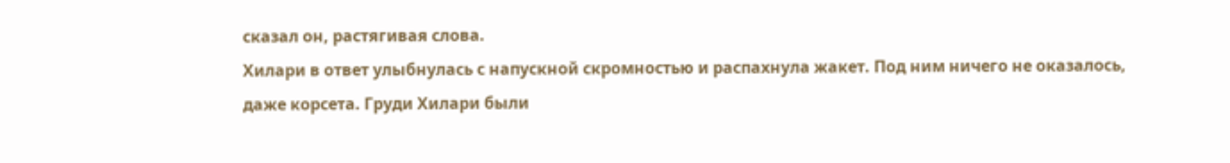сказал он, растягивая слова.
Хилари в ответ улыбнулась с напускной скромностью и распахнула жакет. Под ним ничего не оказалось, даже корсета. Груди Хилари были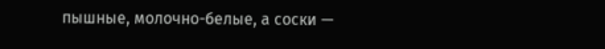пышные, молочно-белые, а соски —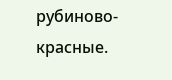рубиново-красные.